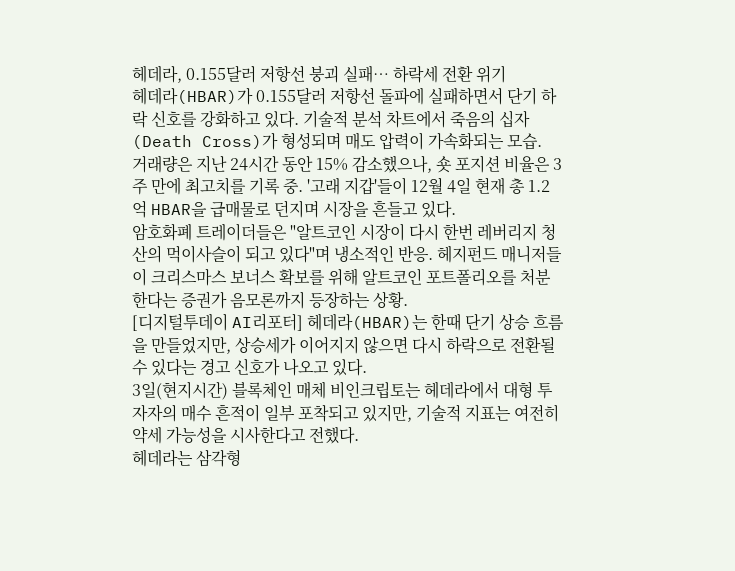헤데라, 0.155달러 저항선 붕괴 실패… 하락세 전환 위기
헤데라(HBAR)가 0.155달러 저항선 돌파에 실패하면서 단기 하락 신호를 강화하고 있다. 기술적 분석 차트에서 죽음의 십자(Death Cross)가 형성되며 매도 압력이 가속화되는 모습.
거래량은 지난 24시간 동안 15% 감소했으나, 숏 포지션 비율은 3주 만에 최고치를 기록 중. '고래 지갑'들이 12월 4일 현재 총 1.2억 HBAR을 급매물로 던지며 시장을 흔들고 있다.
암호화폐 트레이더들은 "알트코인 시장이 다시 한번 레버리지 청산의 먹이사슬이 되고 있다"며 냉소적인 반응. 헤지펀드 매니저들이 크리스마스 보너스 확보를 위해 알트코인 포트폴리오를 처분한다는 증권가 음모론까지 등장하는 상황.
[디지털투데이 AI리포터] 헤데라(HBAR)는 한때 단기 상승 흐름을 만들었지만, 상승세가 이어지지 않으면 다시 하락으로 전환될 수 있다는 경고 신호가 나오고 있다.
3일(현지시간) 블록체인 매체 비인크립토는 헤데라에서 대형 투자자의 매수 흔적이 일부 포착되고 있지만, 기술적 지표는 여전히 약세 가능성을 시사한다고 전했다.
헤데라는 삼각형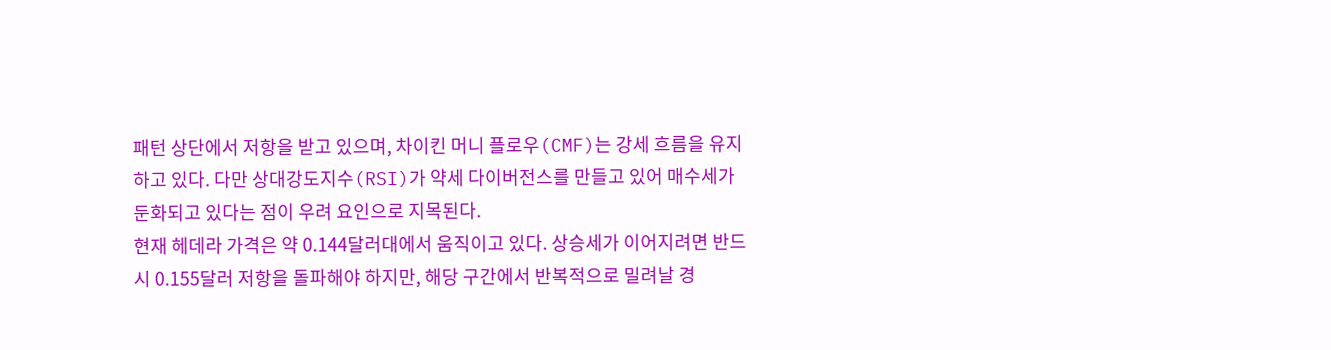패턴 상단에서 저항을 받고 있으며, 차이킨 머니 플로우(CMF)는 강세 흐름을 유지하고 있다. 다만 상대강도지수(RSI)가 약세 다이버전스를 만들고 있어 매수세가 둔화되고 있다는 점이 우려 요인으로 지목된다.
현재 헤데라 가격은 약 0.144달러대에서 움직이고 있다. 상승세가 이어지려면 반드시 0.155달러 저항을 돌파해야 하지만, 해당 구간에서 반복적으로 밀려날 경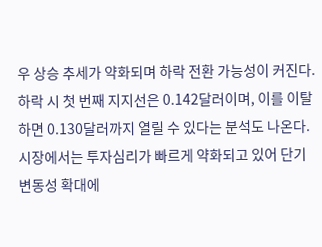우 상승 추세가 약화되며 하락 전환 가능성이 커진다. 하락 시 첫 번째 지지선은 0.142달러이며, 이를 이탈하면 0.130달러까지 열릴 수 있다는 분석도 나온다.
시장에서는 투자심리가 빠르게 약화되고 있어 단기 변동성 확대에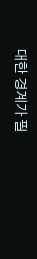대한 경계가 필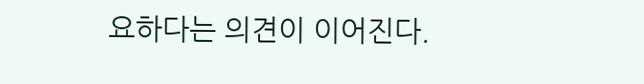요하다는 의견이 이어진다.